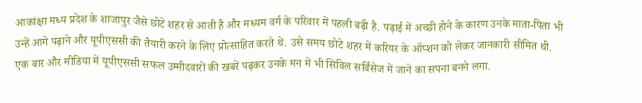आकांक्षा मध्य प्रदेश के शाजापुर जैसे छोटे शहर से आती है और मध्यम वर्ग के परिवार में पहली बढ़ी है. पढ़ाई में अच्छी होने के कारण उनके माता-पिता भी उन्हें आगे पढ़ाने और यूपीएससी की तैयारी करने के लिए प्रोत्साहित करते थे. उसे समय छोटे शहर में करियर के ऑप्शन को लेकर जानकारी सीमित थी. एक बार और मीडिया में यूपीएससी सफल उम्मीदवारों की खबरें पढ़कर उनके मन में भी सिविल सर्विसेज में जाने का सपना बनने लगा.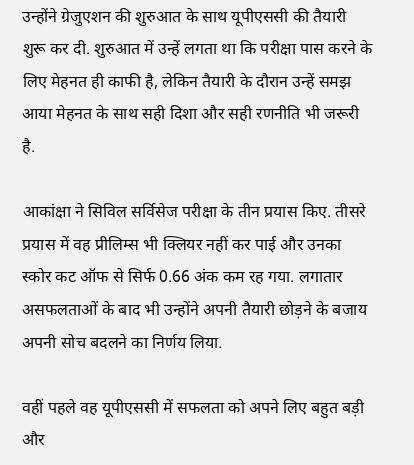उन्होंने ग्रेजुएशन की शुरुआत के साथ यूपीएससी की तैयारी शुरू कर दी. शुरुआत में उन्हें लगता था कि परीक्षा पास करने के लिए मेहनत ही काफी है, लेकिन तैयारी के दौरान उन्हें समझ आया मेहनत के साथ सही दिशा और सही रणनीति भी जरूरी है.

आकांक्षा ने सिविल सर्विसेज परीक्षा के तीन प्रयास किए. तीसरे प्रयास में वह प्रीलिम्स भी क्लियर नहीं कर पाई और उनका स्कोर कट ऑफ से सिर्फ 0.66 अंक कम रह गया. लगातार असफलताओं के बाद भी उन्होंने अपनी तैयारी छोड़ने के बजाय अपनी सोच बदलने का निर्णय लिया.

वहीं पहले वह यूपीएससी में सफलता को अपने लिए बहुत बड़ी और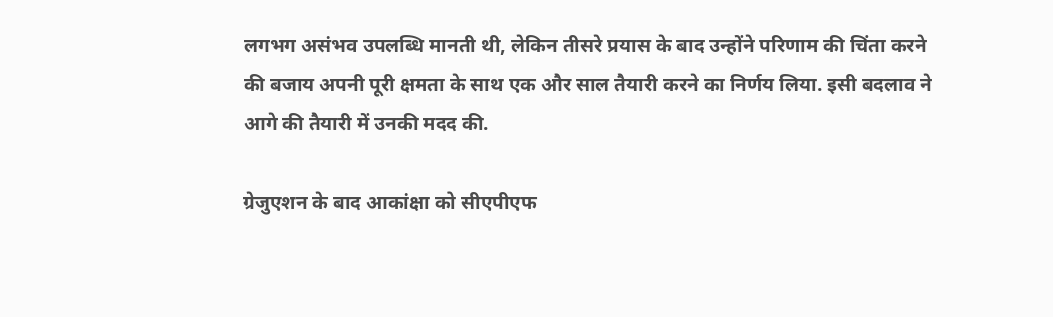लगभग असंभव उपलब्धि मानती थी, लेकिन तीसरे प्रयास के बाद उन्होंने परिणाम की चिंता करने की बजाय अपनी पूरी क्षमता के साथ एक और साल तैयारी करने का निर्णय लिया. इसी बदलाव ने आगे की तैयारी में उनकी मदद की.

ग्रेजुएशन के बाद आकांक्षा को सीएपीएफ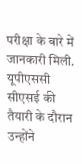परीक्षा के बारे में जानकारी मिली. यूपीएससी सीएसई की तैयारी के दौरान उन्होंने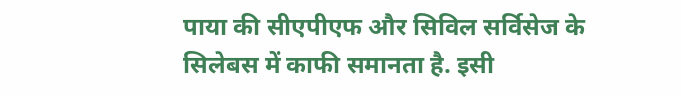पाया की सीएपीएफ और सिविल सर्विसेज के सिलेबस में काफी समानता है. इसी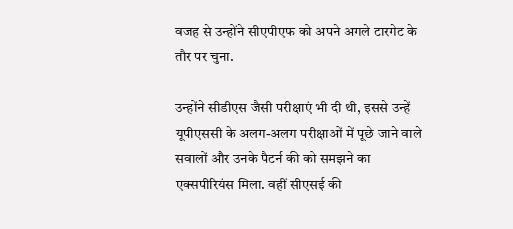वजह से उन्होंने सीएपीएफ को अपने अगले टारगेट के तौर पर चुना.

उन्होंने सीडीएस जैसी परीक्षाएं भी दी थी, इससे उन्हें यूपीएससी के अलग-अलग परीक्षाओं में पूछे जाने वाले सवालों और उनके पैटर्न की को समझने का एक्सपीरियंस मिला. वहीं सीएसई की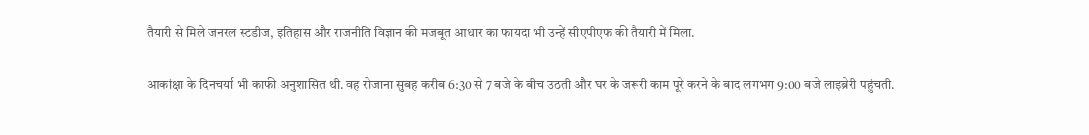तैयारी से मिले जनरल स्टडीज, इतिहास और राजनीति विज्ञान की मजबूत आधार का फायदा भी उन्हें सीएपीएफ की तैयारी में मिला.

आकांक्षा के दिनचर्या भी काफी अनुशासित थी. वह रोजाना सुबह करीब 6:30 से 7 बजे के बीच उठती और घर के जरूरी काम पूरे करने के बाद लगभग 9:00 बजे लाइब्रेरी पहुंचती.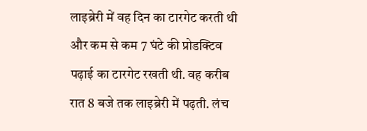लाइब्रेरी में वह दिन का टारगेट करती थी और कम से कम 7 घंटे की प्रोडक्टिव पढ़ाई का टारगेट रखती थी. वह करीब रात 8 बजे तक लाइब्रेरी में पढ़ती. लंच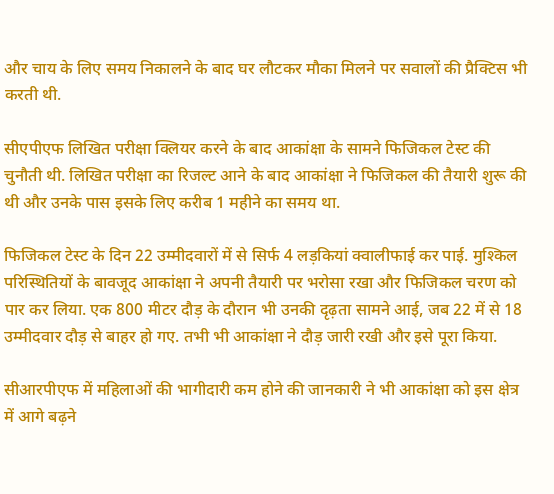और चाय के लिए समय निकालने के बाद घर लौटकर मौका मिलने पर सवालों की प्रैक्टिस भी करती थी.

सीएपीएफ लिखित परीक्षा क्लियर करने के बाद आकांक्षा के सामने फिजिकल टेस्ट की चुनौती थी. लिखित परीक्षा का रिजल्ट आने के बाद आकांक्षा ने फिजिकल की तैयारी शुरू की थी और उनके पास इसके लिए करीब 1 महीने का समय था.

फिजिकल टेस्ट के दिन 22 उम्मीदवारों में से सिर्फ 4 लड़कियां क्वालीफाई कर पाई. मुश्किल परिस्थितियों के बावजूद आकांक्षा ने अपनी तैयारी पर भरोसा रखा और फिजिकल चरण को पार कर लिया. एक 800 मीटर दौड़ के दौरान भी उनकी दृढ़ता सामने आई, जब 22 में से 18 उम्मीदवार दौड़ से बाहर हो गए. तभी भी आकांक्षा ने दौड़ जारी रखी और इसे पूरा किया.

सीआरपीएफ में महिलाओं की भागीदारी कम होने की जानकारी ने भी आकांक्षा को इस क्षेत्र में आगे बढ़ने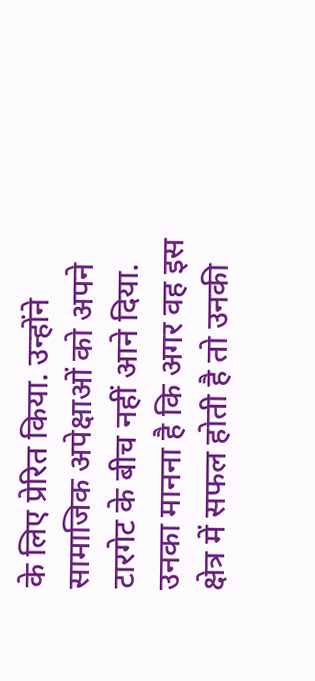के लिए प्रेरित किया. उन्होंने सामाजिक अपेक्षाओं को अपने टारगेट के बीच नहीं आने दिया. उनका मानना है कि अगर वह इस क्षेत्र में सफल होती है तो उनकी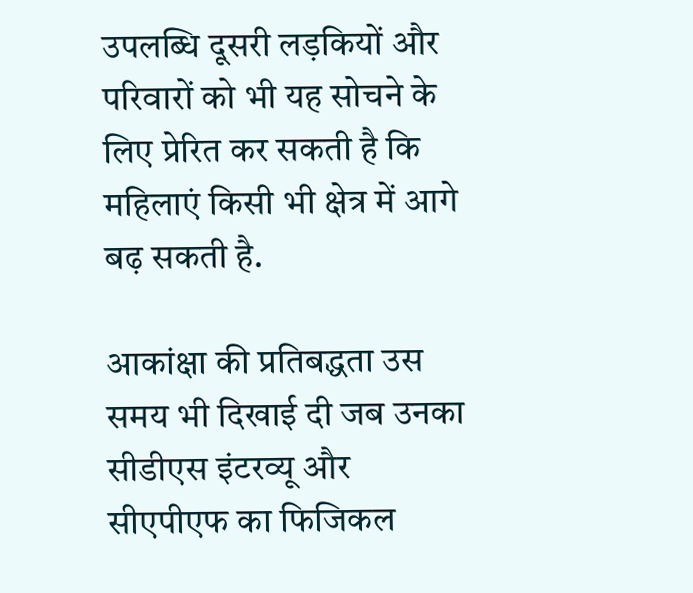उपलब्धि दूसरी लड़कियों और परिवारों को भी यह सोचने के लिए प्रेरित कर सकती है कि महिलाएं किसी भी क्षेत्र में आगे बढ़ सकती है.

आकांक्षा की प्रतिबद्धता उस समय भी दिखाई दी जब उनका सीडीएस इंटरव्यू और सीएपीएफ का फिजिकल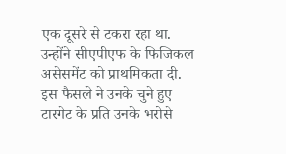एक दूसरे से टकरा रहा था. उन्होंने सीएपीएफ के फिजिकल असेसमेंट को प्राथमिकता दी. इस फैसले ने उनके चुने हुए टारगेट के प्रति उनके भरोसे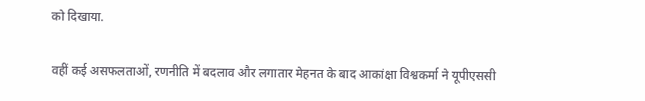को दिखाया.

वहीं कई असफलताओं, रणनीति में बदलाव और लगातार मेहनत के बाद आकांक्षा विश्वकर्मा ने यूपीएससी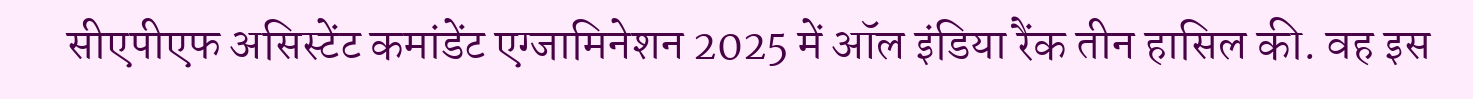सीएपीएफ असिस्टेंट कमांडेंट एग्जामिनेशन 2025 में ऑल इंडिया रैंक तीन हासिल की. वह इस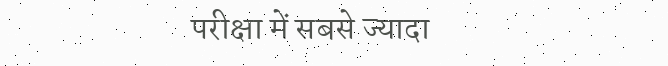परीक्षा में सबसे ज्यादा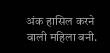अंक हासिल करने वाली महिला बनी.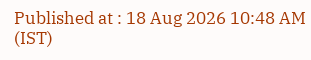Published at : 18 Aug 2026 10:48 AM (IST)